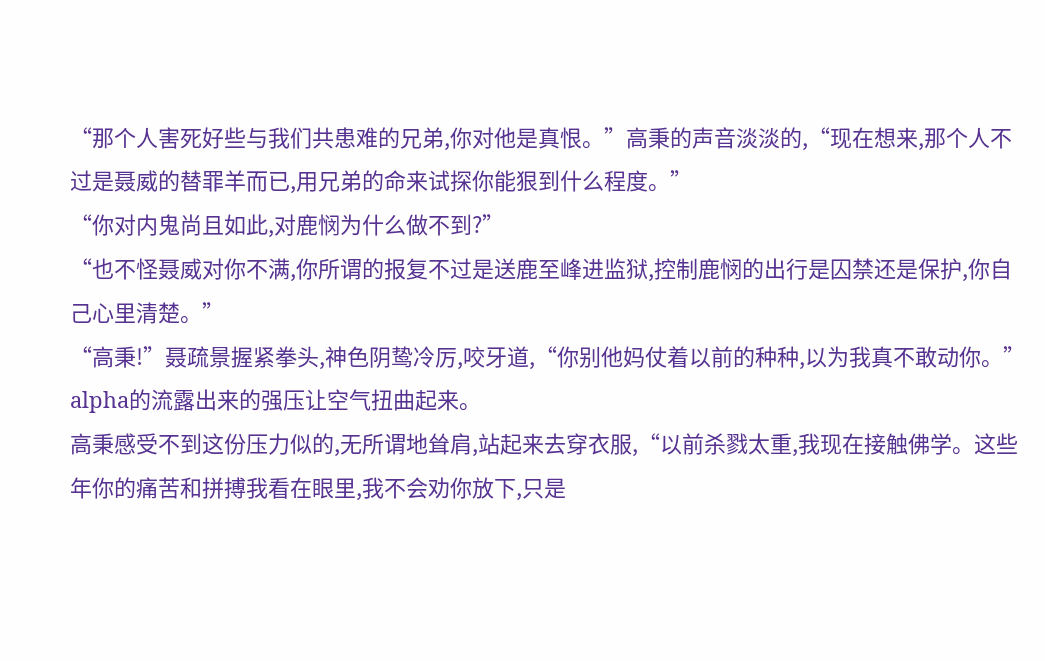“那个人害死好些与我们共患难的兄弟,你对他是真恨。”高秉的声音淡淡的,“现在想来,那个人不过是聂威的替罪羊而已,用兄弟的命来试探你能狠到什么程度。”
“你对内鬼尚且如此,对鹿悯为什么做不到?”
“也不怪聂威对你不满,你所谓的报复不过是送鹿至峰进监狱,控制鹿悯的出行是囚禁还是保护,你自己心里清楚。”
“高秉!”聂疏景握紧拳头,神色阴鸷冷厉,咬牙道,“你别他妈仗着以前的种种,以为我真不敢动你。”
alpha的流露出来的强压让空气扭曲起来。
高秉感受不到这份压力似的,无所谓地耸肩,站起来去穿衣服,“以前杀戮太重,我现在接触佛学。这些年你的痛苦和拼搏我看在眼里,我不会劝你放下,只是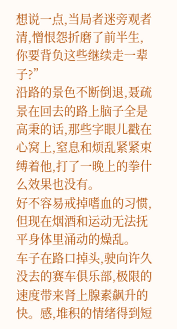想说一点,当局者迷旁观者清,憎恨怨折磨了前半生,你要背负这些继续走一辈子?”
沿路的景色不断倒退,聂疏景在回去的路上脑子全是高秉的话,那些字眼儿戳在心窝上,窒息和烦乱紧紧束缚着他,打了一晚上的拳什么效果也没有。
好不容易戒掉嗜血的习惯,但现在烟酒和运动无法抚平身体里涌动的燥乱。
车子在路口掉头,驶向许久没去的赛车俱乐部,极限的速度带来肾上腺素飙升的快。感,堆积的情绪得到短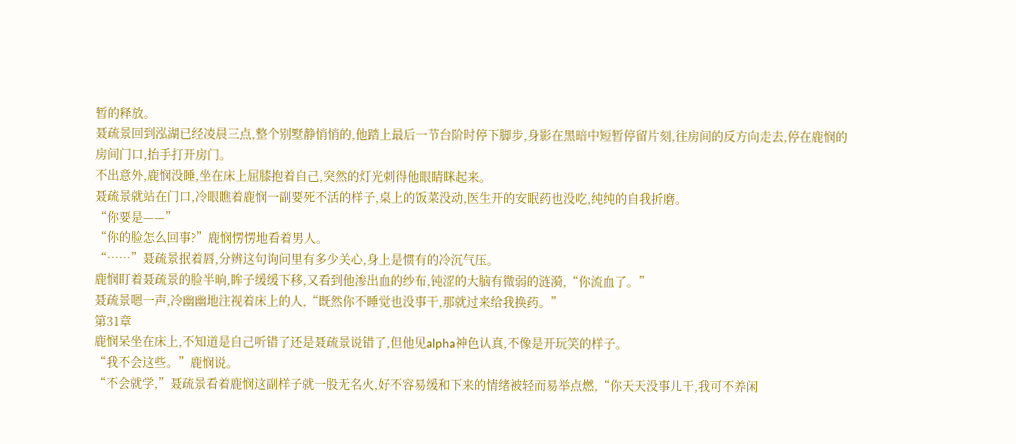暂的释放。
聂疏景回到泓湖已经凌晨三点,整个别墅静悄悄的,他踏上最后一节台阶时停下脚步,身影在黑暗中短暂停留片刻,往房间的反方向走去,停在鹿悯的房间门口,抬手打开房门。
不出意外,鹿悯没睡,坐在床上屈膝抱着自己,突然的灯光刺得他眼睛眯起来。
聂疏景就站在门口,冷眼瞧着鹿悯一副要死不活的样子,桌上的饭菜没动,医生开的安眠药也没吃,纯纯的自我折磨。
“你要是——”
“你的脸怎么回事?”鹿悯愣愣地看着男人。
“……”聂疏景抿着唇,分辨这句询问里有多少关心,身上是惯有的冷沉气压。
鹿悯盯着聂疏景的脸半晌,眸子缓缓下移,又看到他渗出血的纱布,钝涩的大脑有微弱的涟漪,“你流血了。”
聂疏景嗯一声,冷幽幽地注视着床上的人,“既然你不睡觉也没事干,那就过来给我换药。”
第31章
鹿悯呆坐在床上,不知道是自己听错了还是聂疏景说错了,但他见alpha神色认真,不像是开玩笑的样子。
“我不会这些。”鹿悯说。
“不会就学,”聂疏景看着鹿悯这副样子就一股无名火,好不容易缓和下来的情绪被轻而易举点燃,“你天天没事儿干,我可不养闲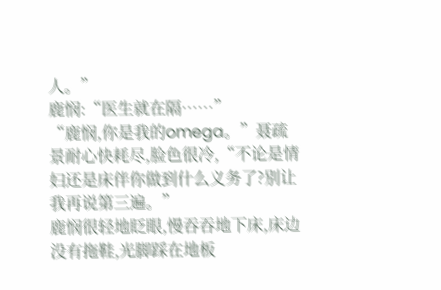人。”
鹿悯:“医生就在隔……”
“鹿悯,你是我的omega。”聂疏景耐心快耗尽,脸色很冷,“不论是情妇还是床伴你做到什么义务了?别让我再说第三遍。”
鹿悯很轻地眨眼,慢吞吞地下床,床边没有拖鞋,光脚踩在地板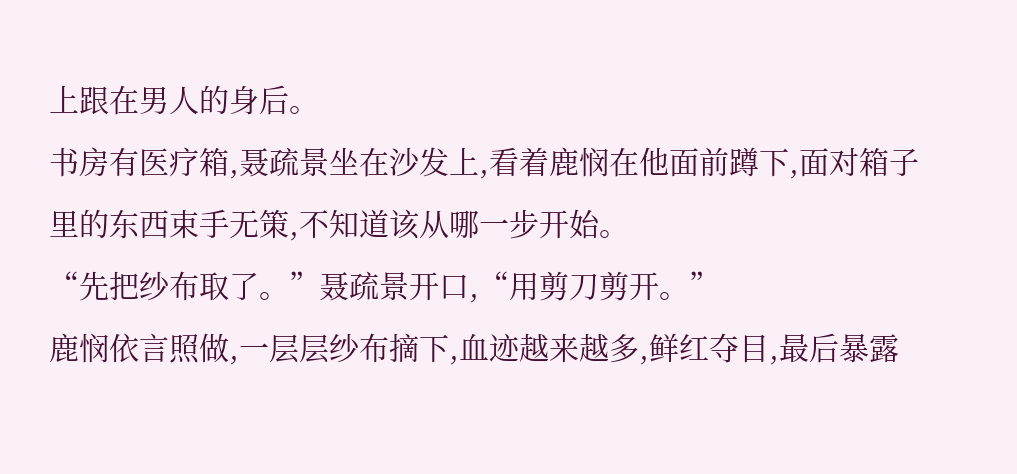上跟在男人的身后。
书房有医疗箱,聂疏景坐在沙发上,看着鹿悯在他面前蹲下,面对箱子里的东西束手无策,不知道该从哪一步开始。
“先把纱布取了。”聂疏景开口,“用剪刀剪开。”
鹿悯依言照做,一层层纱布摘下,血迹越来越多,鲜红夺目,最后暴露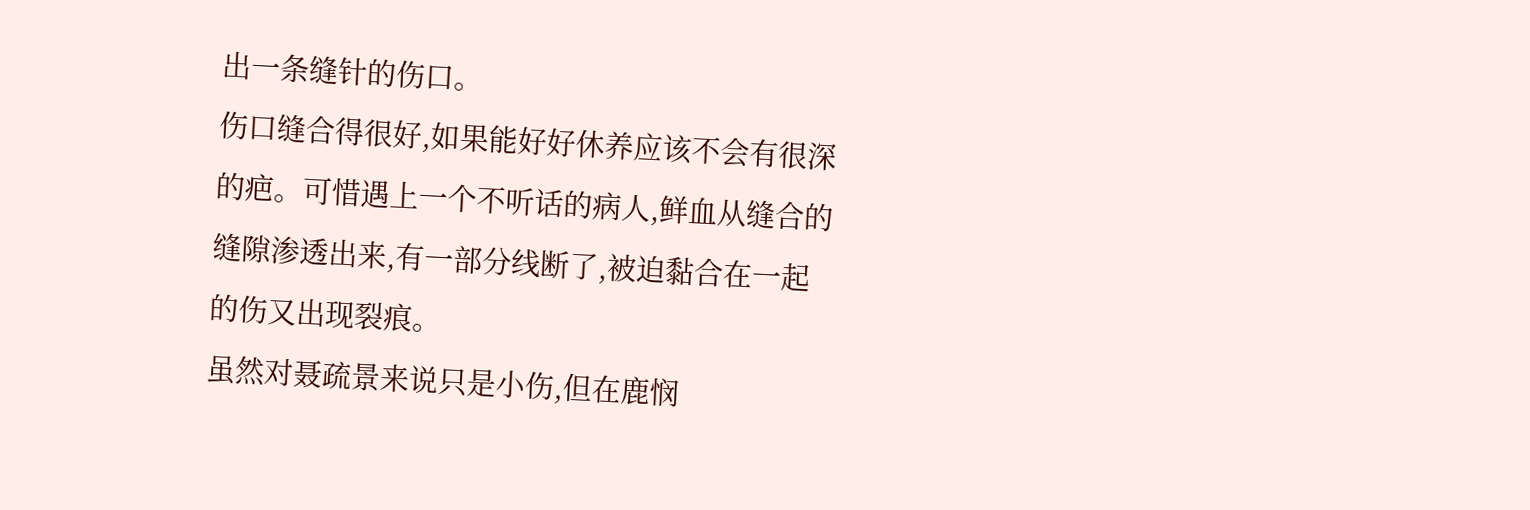出一条缝针的伤口。
伤口缝合得很好,如果能好好休养应该不会有很深的疤。可惜遇上一个不听话的病人,鲜血从缝合的缝隙渗透出来,有一部分线断了,被迫黏合在一起的伤又出现裂痕。
虽然对聂疏景来说只是小伤,但在鹿悯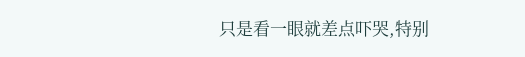只是看一眼就差点吓哭,特别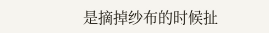是摘掉纱布的时候扯